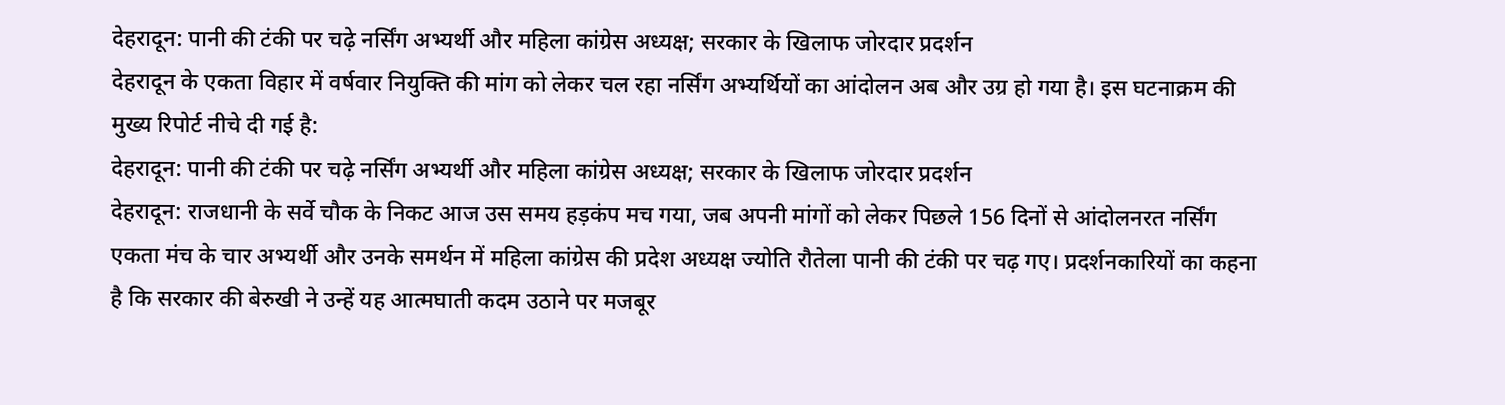देहरादून: पानी की टंकी पर चढ़े नर्सिंग अभ्यर्थी और महिला कांग्रेस अध्यक्ष; सरकार के खिलाफ जोरदार प्रदर्शन
देहरादून के एकता विहार में वर्षवार नियुक्ति की मांग को लेकर चल रहा नर्सिंग अभ्यर्थियों का आंदोलन अब और उग्र हो गया है। इस घटनाक्रम की मुख्य रिपोर्ट नीचे दी गई है:
देहरादून: पानी की टंकी पर चढ़े नर्सिंग अभ्यर्थी और महिला कांग्रेस अध्यक्ष; सरकार के खिलाफ जोरदार प्रदर्शन
देहरादून: राजधानी के सर्वे चौक के निकट आज उस समय हड़कंप मच गया, जब अपनी मांगों को लेकर पिछले 156 दिनों से आंदोलनरत नर्सिंग एकता मंच के चार अभ्यर्थी और उनके समर्थन में महिला कांग्रेस की प्रदेश अध्यक्ष ज्योति रौतेला पानी की टंकी पर चढ़ गए। प्रदर्शनकारियों का कहना है कि सरकार की बेरुखी ने उन्हें यह आत्मघाती कदम उठाने पर मजबूर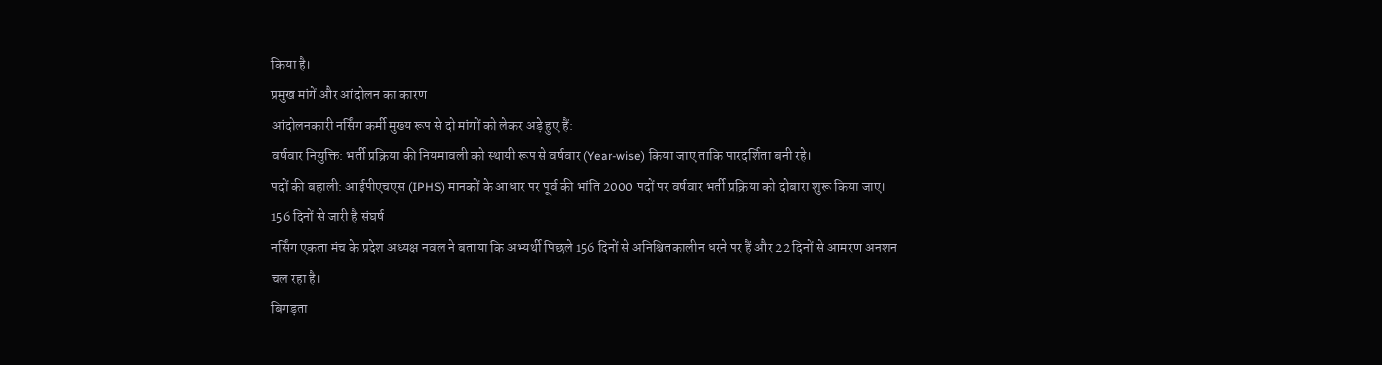किया है।
प्रमुख मांगें और आंदोलन का कारण
आंदोलनकारी नर्सिंग कर्मी मुख्य रूप से दो मांगों को लेकर अड़े हुए हैं:
वर्षवार नियुक्ति: भर्ती प्रक्रिया की नियमावली को स्थायी रूप से वर्षवार (Year-wise) किया जाए ताकि पारदर्शिता बनी रहे।
पदों की बहाली: आईपीएचएस (IPHS) मानकों के आधार पर पूर्व की भांति 2000 पदों पर वर्षवार भर्ती प्रक्रिया को दोबारा शुरू किया जाए।
156 दिनों से जारी है संघर्ष
नर्सिंग एकता मंच के प्रदेश अध्यक्ष नवल ने बताया कि अभ्यर्थी पिछले 156 दिनों से अनिश्चितकालीन धरने पर हैं और 22 दिनों से आमरण अनशन चल रहा है।
बिगड़ता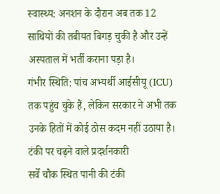स्वास्थ्य: अनशन के दौरान अब तक 12 साथियों की तबीयत बिगड़ चुकी है और उन्हें अस्पताल में भर्ती कराना पड़ा है।
गंभीर स्थिति: पांच अभ्यर्थी आईसीयू (ICU) तक पहुंच चुके हैं, लेकिन सरकार ने अभी तक उनके हितों में कोई ठोस कदम नहीं उठाया है।
टंकी पर चढ़ने वाले प्रदर्शनकारी
सर्वे चौक स्थित पानी की टंकी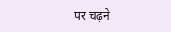पर चढ़ने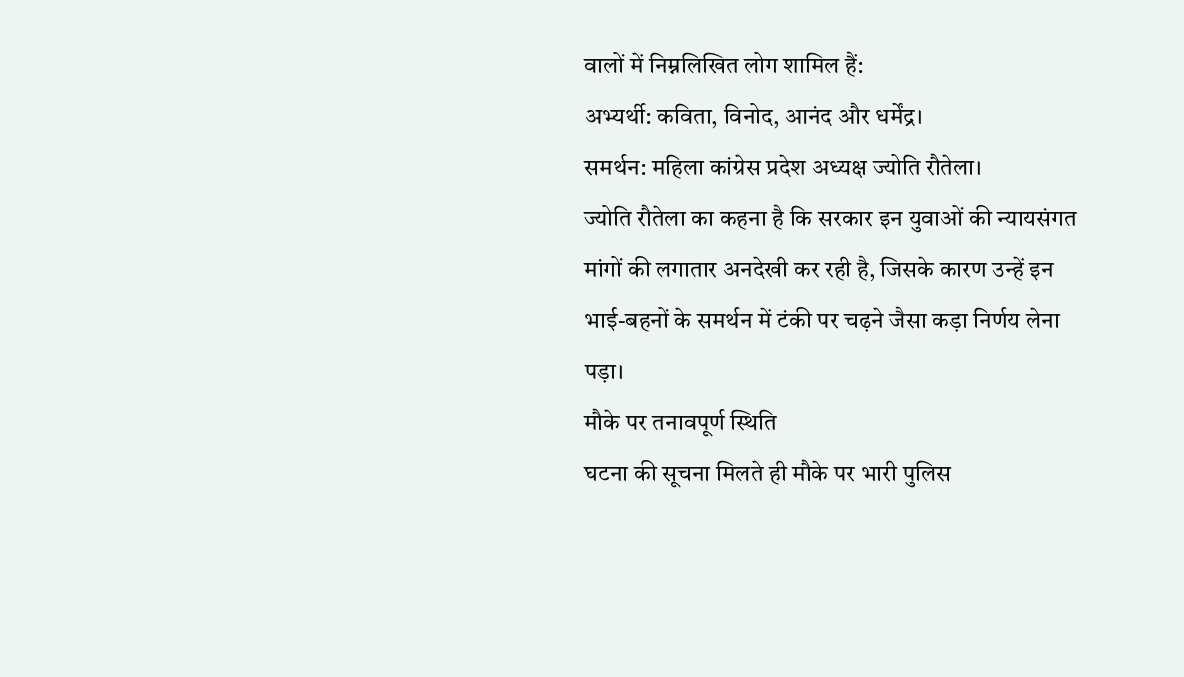वालों में निम्नलिखित लोग शामिल हैं:
अभ्यर्थी: कविता, विनोद, आनंद और धर्मेंद्र।
समर्थन: महिला कांग्रेस प्रदेश अध्यक्ष ज्योति रौतेला।
ज्योति रौतेला का कहना है कि सरकार इन युवाओं की न्यायसंगत मांगों की लगातार अनदेखी कर रही है, जिसके कारण उन्हें इन भाई-बहनों के समर्थन में टंकी पर चढ़ने जैसा कड़ा निर्णय लेना पड़ा।
मौके पर तनावपूर्ण स्थिति
घटना की सूचना मिलते ही मौके पर भारी पुलिस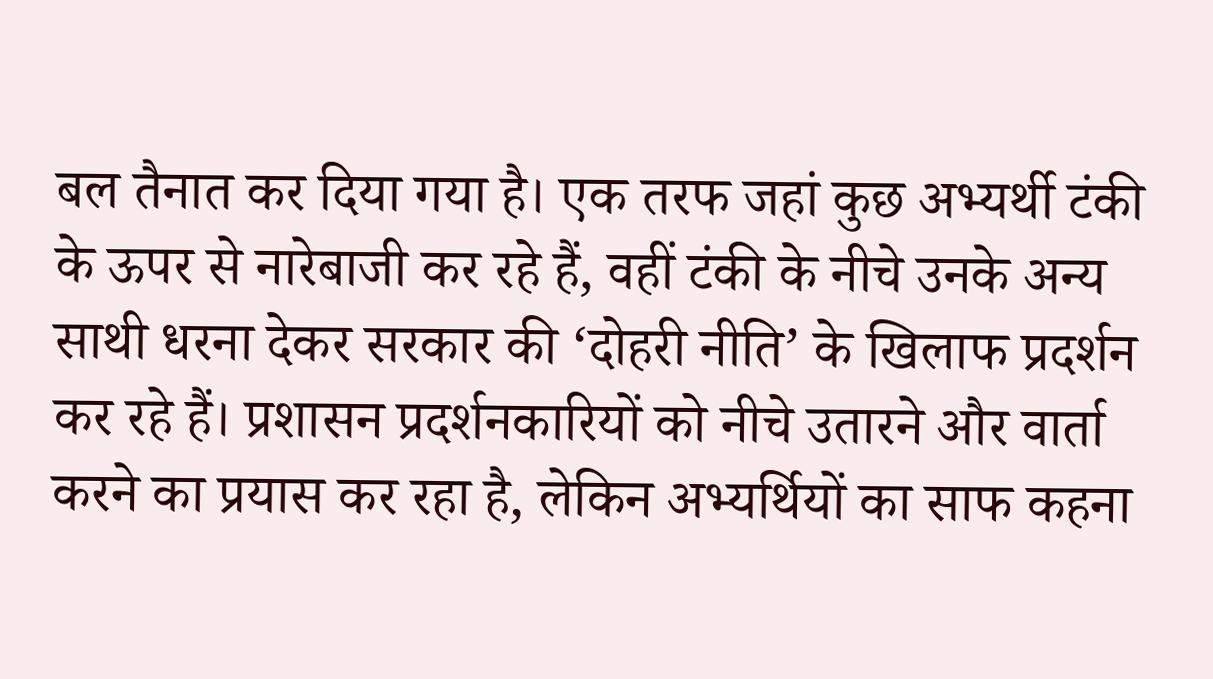बल तैनात कर दिया गया है। एक तरफ जहां कुछ अभ्यर्थी टंकी के ऊपर से नारेबाजी कर रहे हैं, वहीं टंकी के नीचे उनके अन्य साथी धरना देकर सरकार की ‘दोहरी नीति’ के खिलाफ प्रदर्शन कर रहे हैं। प्रशासन प्रदर्शनकारियों को नीचे उतारने और वार्ता करने का प्रयास कर रहा है, लेकिन अभ्यर्थियों का साफ कहना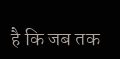है कि जब तक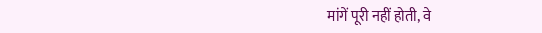मांगें पूरी नहीं होती, वे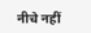नीचे नहीं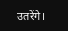उतरेंगे।